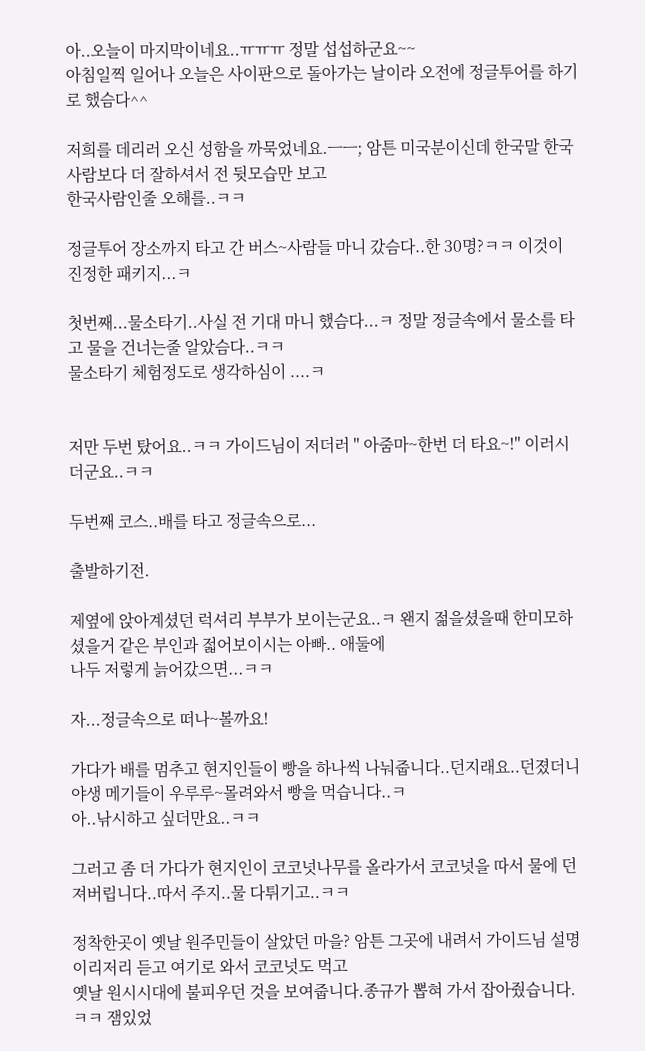아..오늘이 마지막이네요..ㅠㅠㅠ 정말 섭섭하군요~~
아침일찍 일어나 오늘은 사이판으로 돌아가는 날이라 오전에 정글투어를 하기로 했슴다^^

저희를 데리러 오신 성함을 까묵었네요.ㅡㅡ; 암튼 미국분이신데 한국말 한국사람보다 더 잘하셔서 전 뒷모습만 보고
한국사람인줄 오해를..ㅋㅋ

정글투어 장소까지 타고 간 버스~사람들 마니 갔슴다..한 30명?ㅋㅋ 이것이 진정한 패키지...ㅋ

첫번째...물소타기..사실 전 기대 마니 했슴다...ㅋ 정말 정글속에서 물소를 타고 물을 건너는줄 알았슴다..ㅋㅋ
물소타기 체험정도로 생각하심이 ....ㅋ


저만 두번 탔어요..ㅋㅋ 가이드님이 저더러 '' 아줌마~한번 더 타요~!'' 이러시더군요..ㅋㅋ

두번째 코스..배를 타고 정글속으로...

출발하기전.

제옆에 앉아계셨던 럭셔리 부부가 보이는군요..ㅋ 왠지 젊을셨을때 한미모하셨을거 같은 부인과 젋어보이시는 아빠.. 애둘에
나두 저렇게 늙어갔으면...ㅋㅋ

자...정글속으로 떠나~볼까요!

가다가 배를 멈추고 현지인들이 빵을 하나씩 나눠줍니다..던지래요..던졌더니 야생 메기들이 우루루~몰려와서 빵을 먹습니다..ㅋ
아..낚시하고 싶더만요..ㅋㅋ

그러고 좀 더 가다가 현지인이 코코넛나무를 올라가서 코코넛을 따서 물에 던져버립니다..따서 주지..물 다튀기고..ㅋㅋ

정착한곳이 옛날 원주민들이 살았던 마을? 암튼 그곳에 내려서 가이드님 설명 이리저리 듣고 여기로 와서 코코넛도 먹고
옛날 원시시대에 불피우던 것을 보여줍니다.종규가 뽑혀 가서 잡아줬습니다.ㅋㅋ 잼있었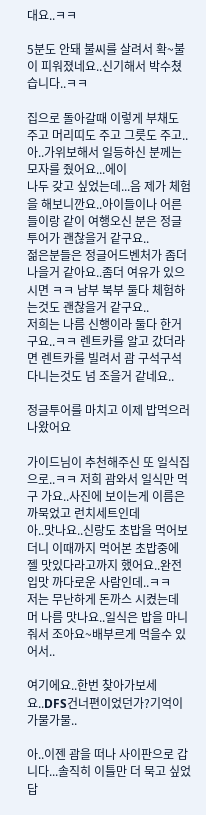대요..ㅋㅋ

5분도 안돼 불씨를 살려서 확~불이 피워졌네요..신기해서 박수쳤습니다..ㅋㅋ

집으로 돌아갈때 이렇게 부채도 주고 머리띠도 주고 그릇도 주고..아..가위보해서 일등하신 분께는 모자를 줬어요...에이
나두 갖고 싶었는데...음 제가 체험을 해보니깐요..아이들이나 어른들이랑 같이 여행오신 분은 정글투어가 괜찮을거 같구요..
젊은분들은 정글어드벤처가 좀더 나을거 같아요..좀더 여유가 있으시면 ㅋㅋ 남부 북부 둘다 체험하는것도 괜찮을거 같구요..
저희는 나름 신행이라 둘다 한거구요..ㅋㅋ 렌트카를 알고 갔더라면 렌트카를 빌려서 괌 구석구석 다니는것도 넘 조을거 같네요..

정글투어를 마치고 이제 밥먹으러 나왔어요

가이드님이 추천해주신 또 일식집으로..ㅋㅋ 저희 괌와서 일식만 먹구 가요..사진에 보이는게 이름은 까묵었고 런치세트인데
아..맛나요..신랑도 초밥을 먹어보더니 이때까지 먹어본 초밥중에 젤 맛있다라고까지 했어요..완전 입맛 까다로운 사람인데..ㅋㅋ
저는 무난하게 돈까스 시켰는데 머 나름 맛나요..일식은 밥을 마니 줘서 조아요~배부르게 먹을수 있어서..

여기에요..한번 찾아가보세요..DFS건너편이었던가?기억이 가물가물..

아..이젠 괌을 떠나 사이판으로 갑니다...솔직히 이틀만 더 묵고 싶었답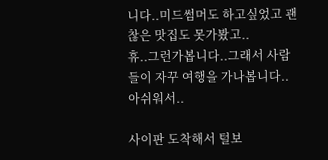니다..미드썸머도 하고싶었고 괜찮은 맛집도 못가봤고..
휴..그런가봅니다..그래서 사람들이 자꾸 여행을 가나봅니다..아쉬워서..

사이판 도착해서 털보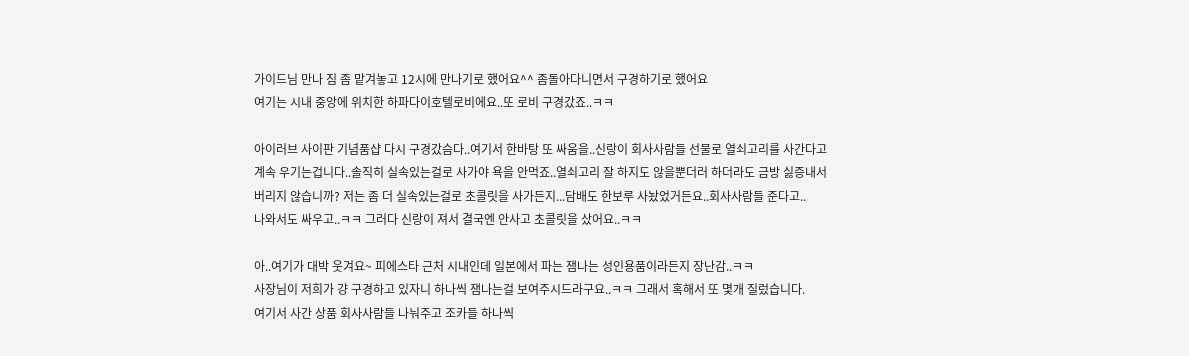가이드님 만나 짐 좀 맡겨놓고 12시에 만나기로 했어요^^ 좀돌아다니면서 구경하기로 했어요
여기는 시내 중앙에 위치한 하파다이호텔로비에요..또 로비 구경갔죠..ㅋㅋ

아이러브 사이판 기념품샵 다시 구경갔슴다..여기서 한바탕 또 싸움을..신랑이 회사사람들 선물로 열쇠고리를 사간다고
계속 우기는겁니다..솔직히 실속있는걸로 사가야 욕을 안먹죠..열쇠고리 잘 하지도 않을뿐더러 하더라도 금방 싫증내서
버리지 않습니까? 저는 좀 더 실속있는걸로 초콜릿을 사가든지...담배도 한보루 사놨었거든요..회사사람들 준다고..
나와서도 싸우고..ㅋㅋ 그러다 신랑이 져서 결국엔 안사고 초콜릿을 샀어요..ㅋㅋ

아..여기가 대박 웃겨요~ 피에스타 근처 시내인데 일본에서 파는 잼나는 성인용품이라든지 장난감..ㅋㅋ
사장님이 저희가 걍 구경하고 있자니 하나씩 잼나는걸 보여주시드라구요..ㅋㅋ 그래서 혹해서 또 몇개 질렀습니다.
여기서 사간 상품 회사사람들 나눠주고 조카들 하나씩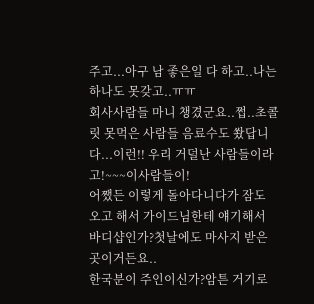주고...아구 남 좋은일 다 하고..나는 하나도 못갖고..ㅠㅠ
회사사람들 마니 챙겼군요..쩝..초콜릿 못먹은 사람들 음료수도 쐈답니다...이런!! 우리 거덜난 사람들이라고!~~~이사람들이!
어쨌든 이렇게 돌아다니다가 잠도 오고 해서 가이드님한테 얘기해서 바디샵인가?첫날에도 마사지 받은곳이거든요..
한국분이 주인이신가?암튼 거기로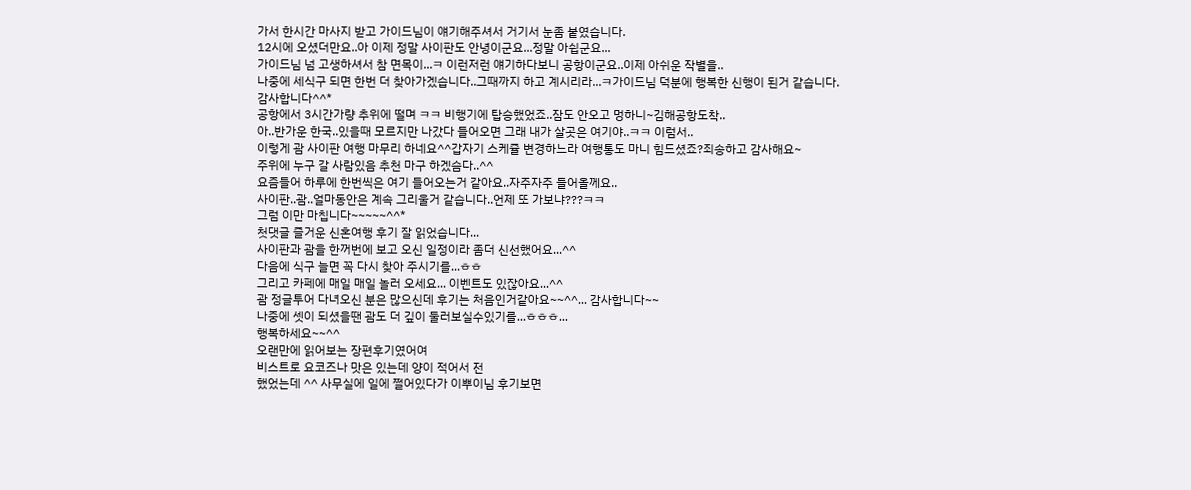가서 한시간 마사지 받고 가이드님이 얘기해주셔서 거기서 눈좀 붙였습니다.
12시에 오셨더만요..아 이제 정말 사이판도 안녕이군요...정말 아쉽군요...
가이드님 넘 고생하셔서 참 면목이...ㅋ 이런저런 얘기하다보니 공항이군요..이제 아쉬운 작별을..
나중에 세식구 되면 한번 더 찾아가겠습니다..그때까지 하고 계시리라...ㅋ가이드님 덕분에 행복한 신행이 된거 같습니다.
감사합니다^^*
공항에서 3시간가량 추위에 떨며 ㅋㅋ 비행기에 탑승했었죠..잠도 안오고 멍하니~김해공항도착..
아..반가운 한국..있을때 모르지만 나갔다 들어오면 그래 내가 살곳은 여기야..ㅋㅋ 이럼서..
이렇게 괌 사이판 여행 마무리 하네요^^갑자기 스케쥴 변경하느라 여행통도 마니 힘드셨죠?죄송하고 감사해요~
주위에 누구 갈 사람있음 추천 마구 하겠슴다..^^
요즘들어 하루에 한번씩은 여기 들어오는거 같아요..자주자주 들어올께요..
사이판..괌..얼마동안은 계속 그리울거 같습니다..언제 또 가보냐???ㅋㅋ
그럼 이만 마칩니다~~~~~^^*
첫댓글 즐거운 신혼여행 후기 잘 읽었습니다...
사이판과 괌을 한꺼번에 보고 오신 일정이라 좀더 신선했어요...^^
다음에 식구 늘면 꼭 다시 찾아 주시기를...ㅎㅎ
그리고 카페에 매일 매일 놀러 오세요... 이벤트도 있잖아요...^^
괌 정글투어 다녀오신 분은 많으신데 후기는 처음인거같아요~~^^... 감사합니다~~
나중에 셋이 되셨을땐 괌도 더 깊이 둘러보실수있기를...ㅎㅎㅎ...
행복하세요~~^^
오랜만에 읽어보는 장편후기였어여
비스트로 요코즈나 맛은 있는데 양이 적어서 전
했었는데 ^^ 사무실에 일에 쩔어있다가 이뿌이님 후기보면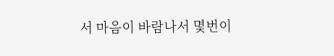서 마음이 바람나서 몇번이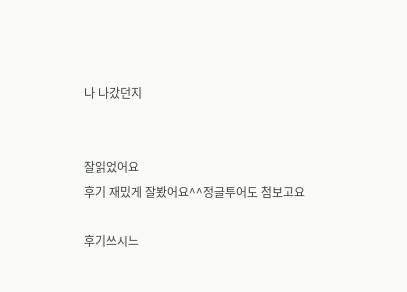나 나갔던지


잘읽었어요
후기 재밌게 잘봤어요^^정글투어도 첨보고요

후기쓰시느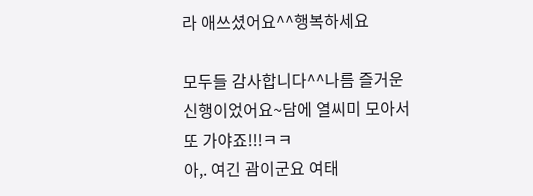라 애쓰셨어요^^행복하세요

모두들 감사합니다^^나름 즐거운 신행이었어요~담에 열씨미 모아서 또 가야죠!!!ㅋㅋ
아,. 여긴 괌이군요 여태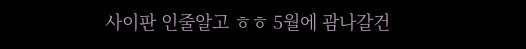사이판 인줄알고 ㅎㅎ 5월에 괌나갈건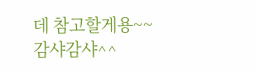데 참고할게용~~ 감샤감샤^^